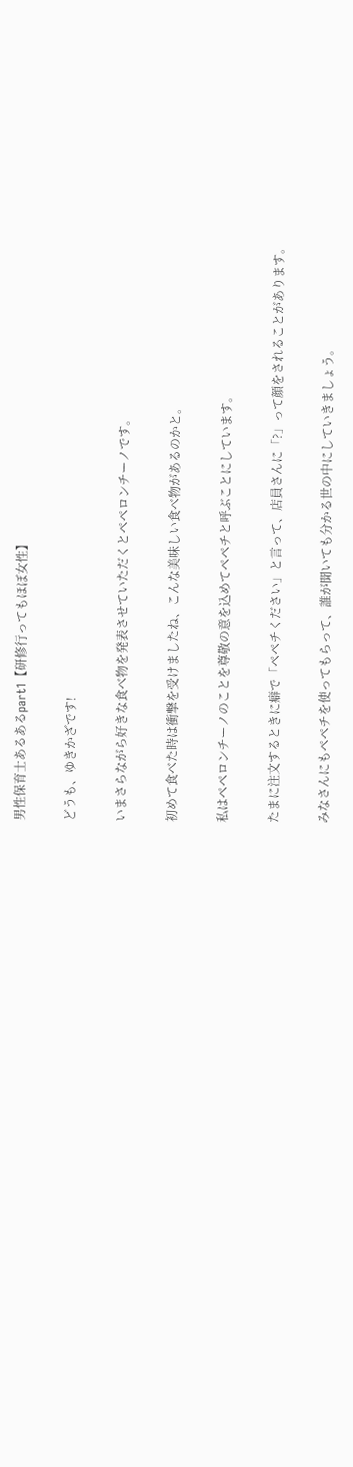男性保育士あるあるpart1【研修行ってもほぼ女性】

どうも、ゆきかざです!

いまさらながら好きな食べ物を発表させていただくとペペロンチーノです。

初めて食べた時は衝撃を受けましたね、こんな美味しい食べ物があるのかと。

私はペペロンチーノのことを尊敬の意を込めてペペチと呼ぶことにしています。

たまに注文するときに癖で「ペペチください」と言って、店員さんに「?」って顔をされることがあります。

みなさんにもペペチを使ってもらって、誰が聞いても分かる世の中にしていきましょう。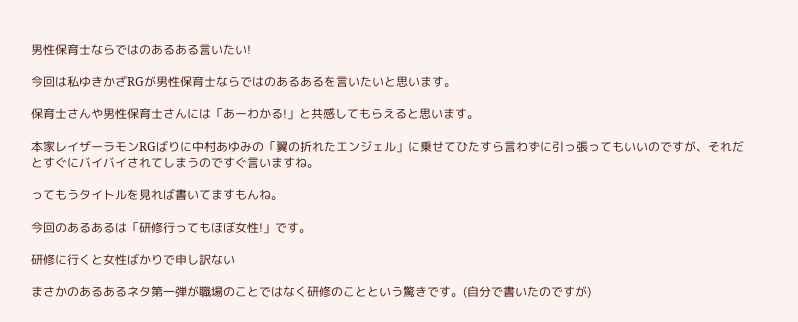男性保育士ならではのあるある言いたい!

今回は私ゆきかざRGが男性保育士ならではのあるあるを言いたいと思います。

保育士さんや男性保育士さんには「あーわかる!」と共感してもらえると思います。

本家レイザーラモンRGばりに中村あゆみの「翼の折れたエンジェル」に乗せてひたすら言わずに引っ張ってもいいのですが、それだとすぐにバイバイされてしまうのですぐ言いますね。

ってもうタイトルを見れば書いてますもんね。

今回のあるあるは「研修行ってもほぼ女性!」です。

研修に行くと女性ばかりで申し訳ない

まさかのあるあるネタ第一弾が職場のことではなく研修のことという驚きです。(自分で書いたのですが)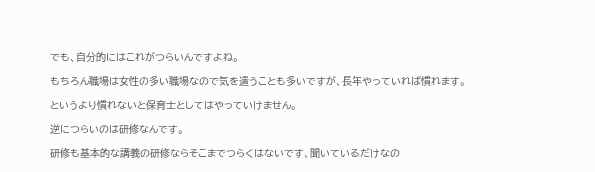でも、自分的にはこれがつらいんですよね。

もちろん職場は女性の多い職場なので気を遣うことも多いですが、長年やっていれば慣れます。

というより慣れないと保育士としてはやっていけません。

逆につらいのは研修なんです。

研修も基本的な講義の研修ならそこまでつらくはないです、聞いているだけなの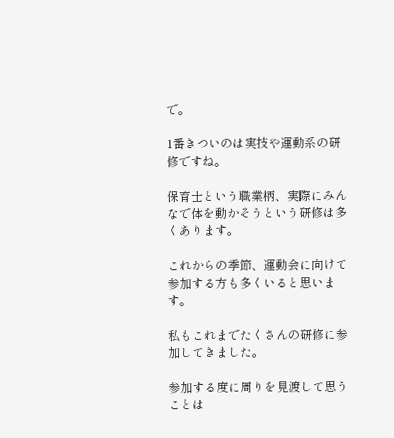で。

1番きついのは実技や運動系の研修ですね。

保育士という職業柄、実際にみんなで体を動かそうという研修は多くあります。

これからの季節、運動会に向けて参加する方も多くいると思います。

私もこれまでたくさんの研修に参加してきました。

参加する度に周りを見渡して思うことは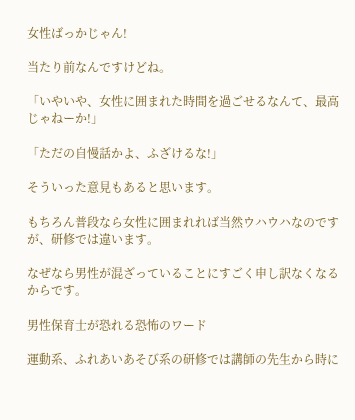女性ばっかじゃん!

当たり前なんですけどね。

「いやいや、女性に囲まれた時間を過ごせるなんて、最高じゃねーか!」

「ただの自慢話かよ、ふざけるな!」

そういった意見もあると思います。

もちろん普段なら女性に囲まれれば当然ウハウハなのですが、研修では違います。

なぜなら男性が混ざっていることにすごく申し訳なくなるからです。

男性保育士が恐れる恐怖のワード

運動系、ふれあいあそび系の研修では講師の先生から時に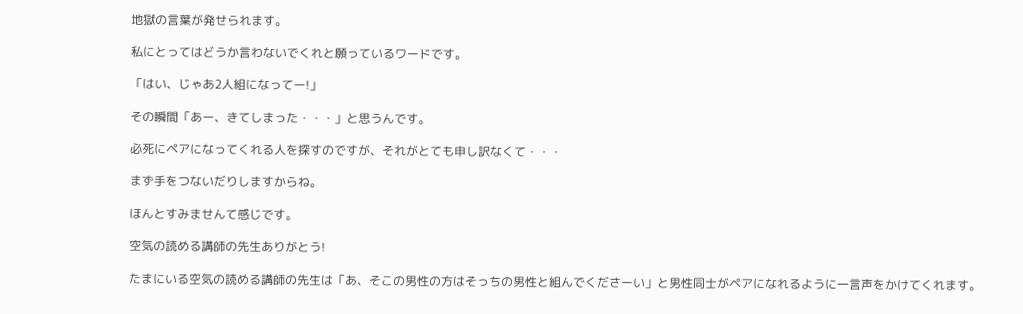地獄の言葉が発せられます。

私にとってはどうか言わないでくれと願っているワードです。

「はい、じゃあ2人組になってー!」

その瞬間「あー、きてしまった・・・」と思うんです。

必死にペアになってくれる人を探すのですが、それがとても申し訳なくて・・・

まず手をつないだりしますからね。

ほんとすみませんて感じです。

空気の読める講師の先生ありがとう!

たまにいる空気の読める講師の先生は「あ、そこの男性の方はそっちの男性と組んでくださーい」と男性同士がペアになれるように一言声をかけてくれます。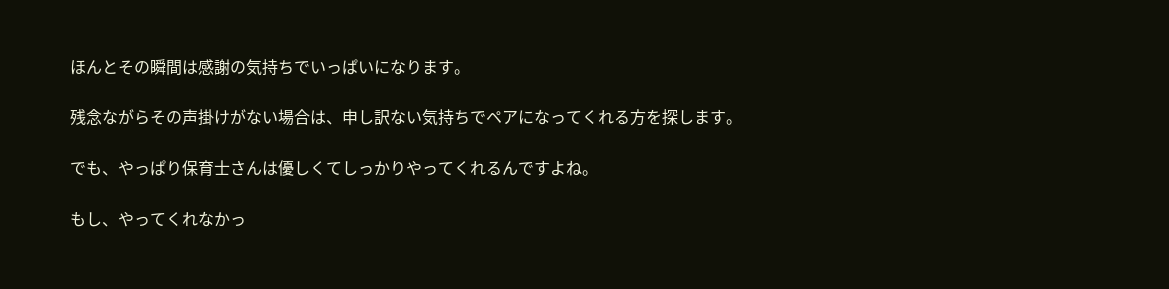ほんとその瞬間は感謝の気持ちでいっぱいになります。

残念ながらその声掛けがない場合は、申し訳ない気持ちでペアになってくれる方を探します。

でも、やっぱり保育士さんは優しくてしっかりやってくれるんですよね。

もし、やってくれなかっ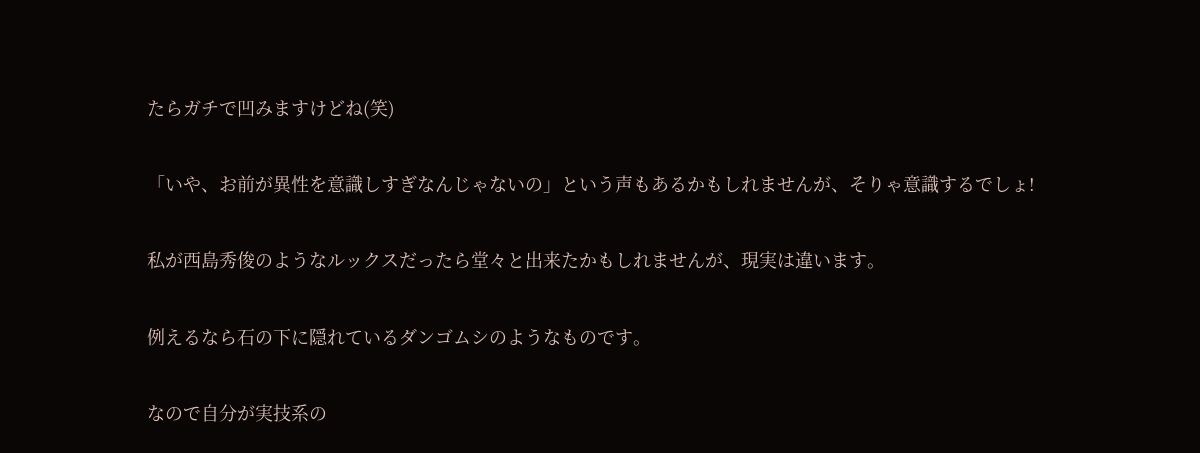たらガチで凹みますけどね(笑)

「いや、お前が異性を意識しすぎなんじゃないの」という声もあるかもしれませんが、そりゃ意識するでしょ!

私が西島秀俊のようなルックスだったら堂々と出来たかもしれませんが、現実は違います。

例えるなら石の下に隠れているダンゴムシのようなものです。

なので自分が実技系の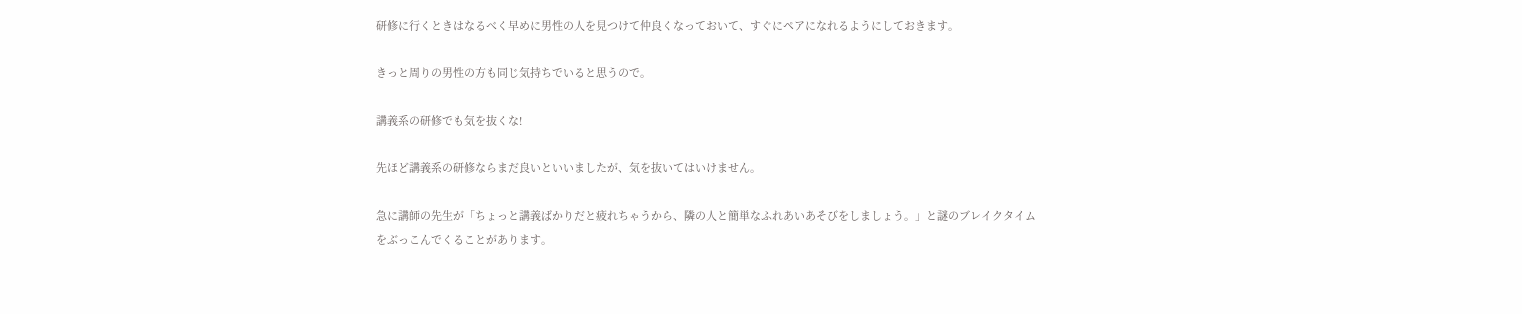研修に行くときはなるべく早めに男性の人を見つけて仲良くなっておいて、すぐにペアになれるようにしておきます。

きっと周りの男性の方も同じ気持ちでいると思うので。

講義系の研修でも気を抜くな!

先ほど講義系の研修ならまだ良いといいましたが、気を抜いてはいけません。

急に講師の先生が「ちょっと講義ばかりだと疲れちゃうから、隣の人と簡単なふれあいあそびをしましょう。」と謎のブレイクタイムをぶっこんでくることがあります。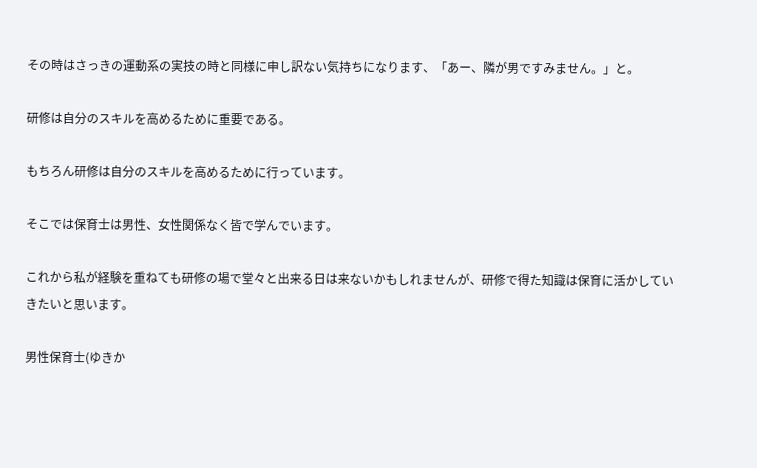その時はさっきの運動系の実技の時と同様に申し訳ない気持ちになります、「あー、隣が男ですみません。」と。

研修は自分のスキルを高めるために重要である。

もちろん研修は自分のスキルを高めるために行っています。

そこでは保育士は男性、女性関係なく皆で学んでいます。

これから私が経験を重ねても研修の場で堂々と出来る日は来ないかもしれませんが、研修で得た知識は保育に活かしていきたいと思います。

男性保育士(ゆきか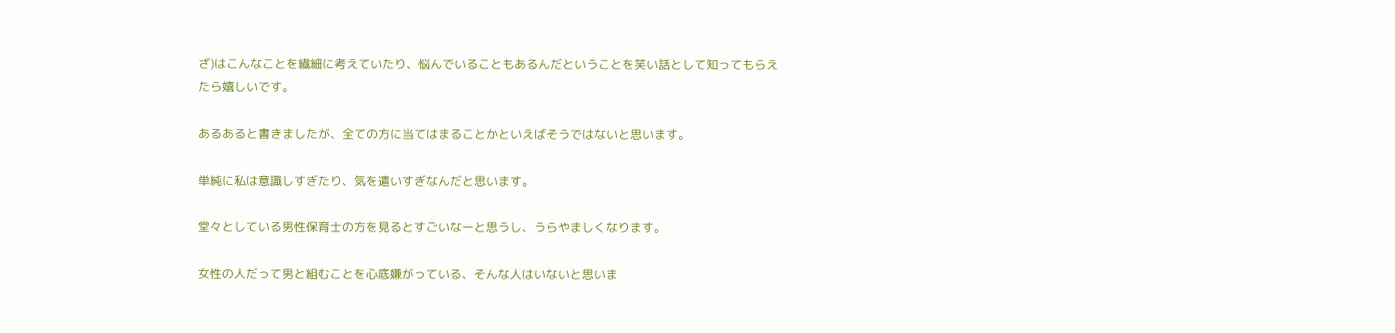ざ)はこんなことを繊細に考えていたり、悩んでいることもあるんだということを笑い話として知ってもらえたら嬉しいです。

あるあると書きましたが、全ての方に当てはまることかといえばそうではないと思います。

単純に私は意識しすぎたり、気を遣いすぎなんだと思います。

堂々としている男性保育士の方を見るとすごいなーと思うし、うらやましくなります。

女性の人だって男と組むことを心底嫌がっている、そんな人はいないと思いま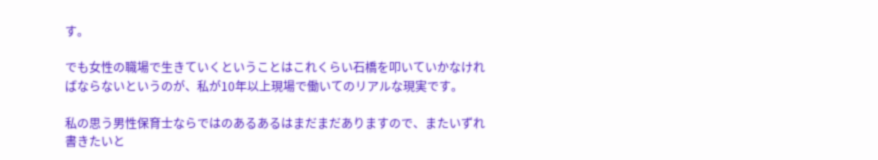す。

でも女性の職場で生きていくということはこれくらい石橋を叩いていかなければならないというのが、私が10年以上現場で働いてのリアルな現実です。

私の思う男性保育士ならではのあるあるはまだまだありますので、またいずれ書きたいと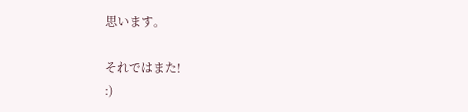思います。

それではまた!
:)